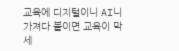교육에 디지털이니 AI니 가져다 붙이면 교육이 막 세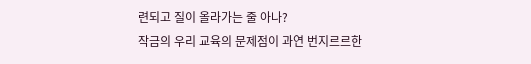련되고 질이 올라가는 줄 아나?
작금의 우리 교육의 문제점이 과연 번지르르한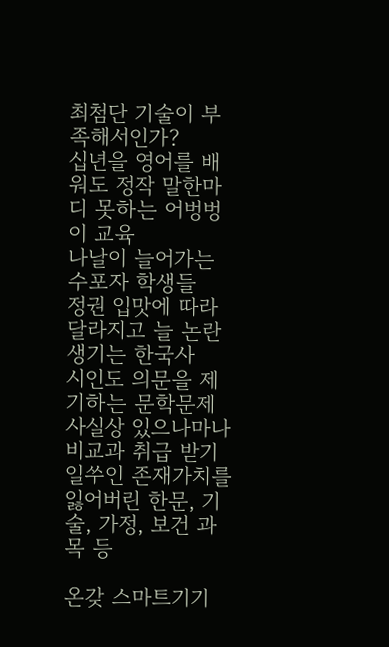최첨단 기술이 부족해서인가?
십년을 영어를 배워도 정작 말한마디 못하는 어벙벙이 교육
나날이 늘어가는 수포자 학생들
정권 입맛에 따라 달라지고 늘 논란 생기는 한국사
시인도 의문을 제기하는 문학문제
사실상 있으나마나 비교과 취급 받기 일쑤인 존재가치를 잃어버린 한문, 기술, 가정, 보건 과목 등

온갖 스마트기기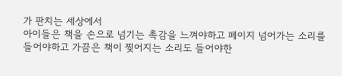가 판치는 세상에서
아이들은 책을 손으로 넘기는 촉감을 느껴야하고 페이지 넘어가는 소리를 들어야하고 가끔은 책이 찢어지는 소리도 들어야한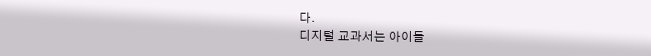다.
디지털 교과서는 아이들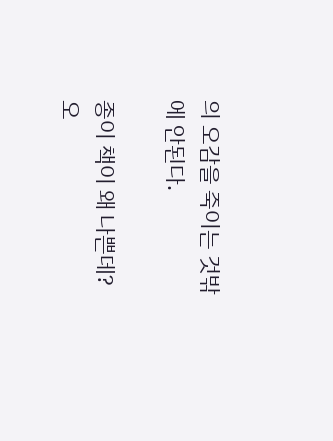의 오감을 죽이는 것밖에 안된다.

종이 책이 왜 나쁜데?
오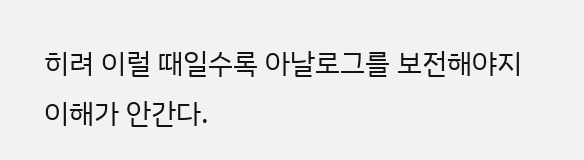히려 이럴 때일수록 아날로그를 보전해야지
이해가 안간다.